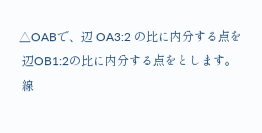△OABで、辺 OA3:2 の比に内分する点を
 辺OB1:2の比に内分する点をとします。
 線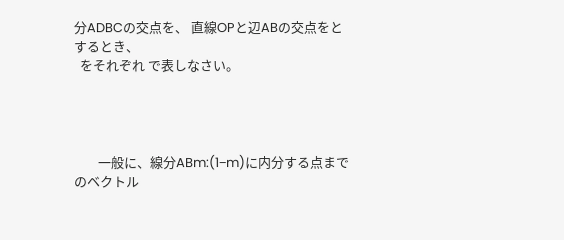分ADBCの交点を、 直線OPと辺ABの交点をとするとき、
  をそれぞれ で表しなさい。




        一般に、線分ABm:(1−m)に内分する点までのベクトル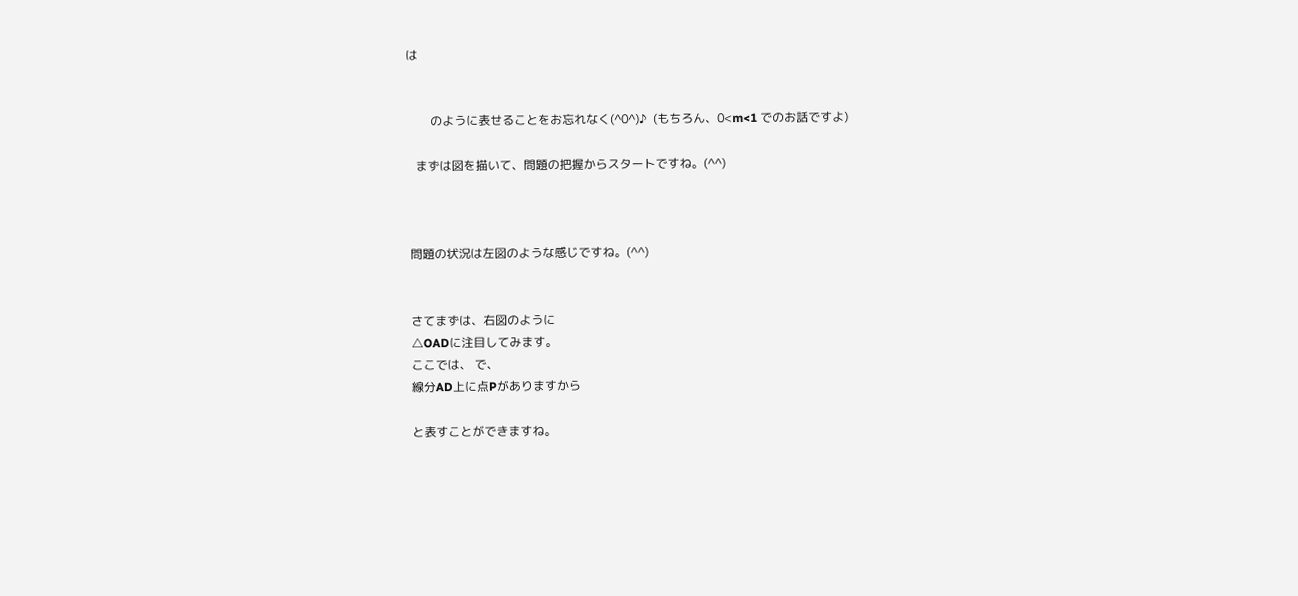は


        のように表せることをお忘れなく(^0^)♪  (もちろん、0<m<1 でのお話ですよ)

   まずは図を描いて、問題の把握からスタートですね。(^^)



 問題の状況は左図のような感じですね。(^^)


 さてまずは、右図のように
 △OADに注目してみます。
 ここでは、 で、
 線分AD上に点Pがありますから

 と表すことができますね。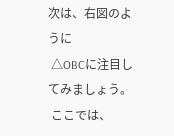次は、右図のように
 △OBCに注目してみましょう。
 ここでは、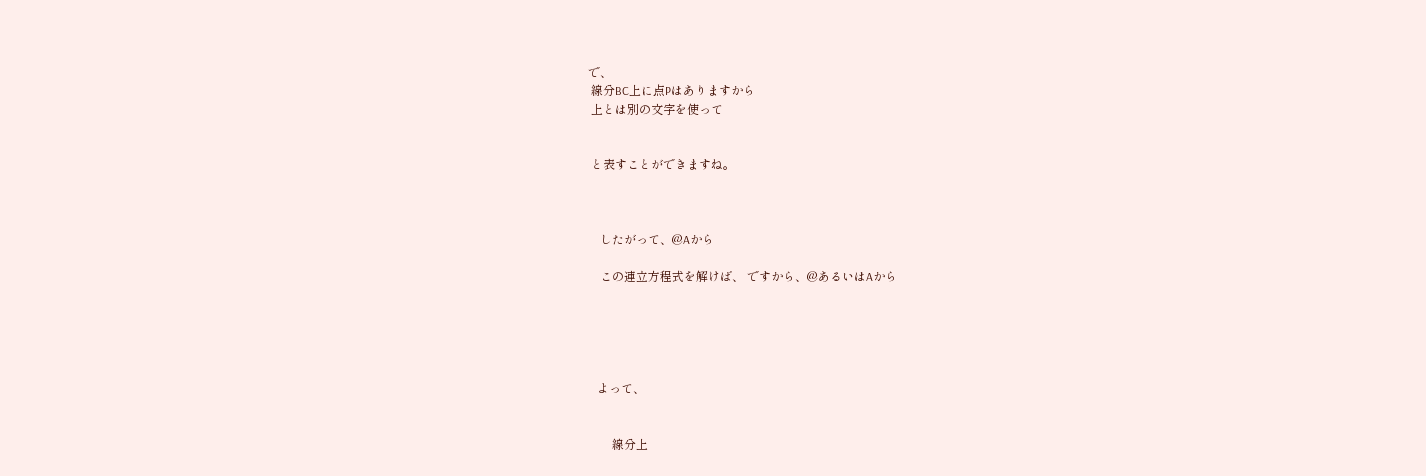で、
 線分BC上に点Pはありますから
 上とは別の文字を使って


 と表すことができますね。



    したがって、@Aから

    この連立方程式を解けば、 ですから、@あるいはAから





   よって、


        線分上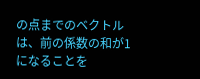の点までのベクトルは、前の係数の和が1になることを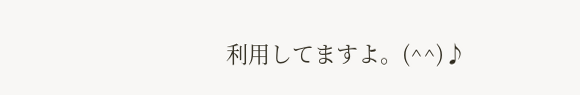利用してますよ。(^^)♪